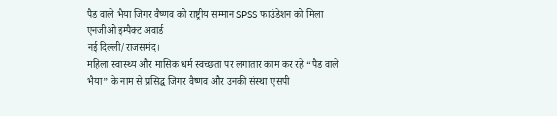पैड वाले भैया जिगर वैष्णव को राष्ट्रीय सम्मान SPSS फाउंडेशन को मिला एनजीओ इम्पैक्ट अवार्ड
नई दिल्ली/राजसमंद।
महिला स्वास्थ्य और मासिक धर्म स्वच्छता पर लगातार काम कर रहे “पैड वाले भैया” के नाम से प्रसिद्ध जिगर वैष्णव और उनकी संस्था एसपी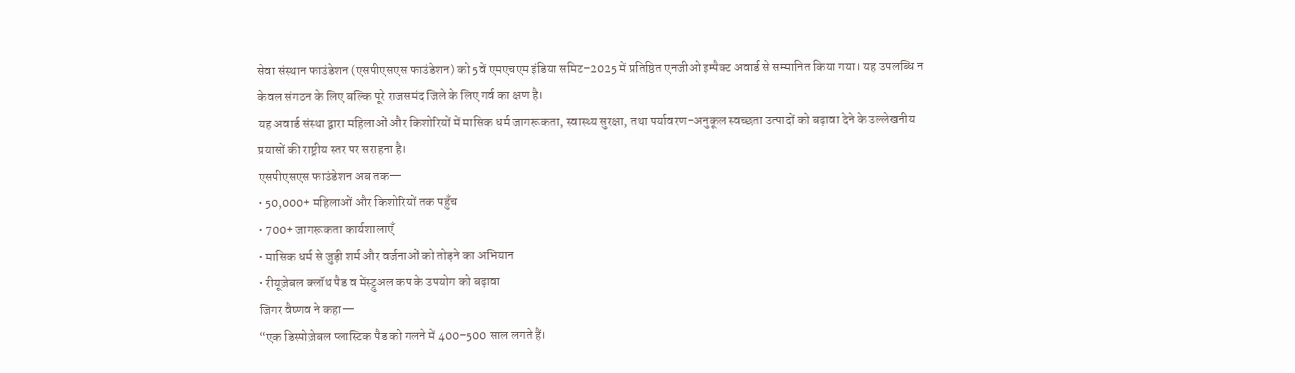सेवा संस्थान फाउंडेशन (एसपीएसएस फाउंडेशन) को 5वें एमएचएम इंडिया समिट–2025 में प्रतिष्ठित एनजीओ इम्पैक्ट अवार्ड से सम्मानित किया गया। यह उपलब्धि न केवल संगठन के लिए बल्कि पूरे राजसमंद जिले के लिए गर्व का क्षण है।
यह अवार्ड संस्था द्वारा महिलाओं और किशोरियों में मासिक धर्म जागरूकता, स्वास्थ्य सुरक्षा, तथा पर्यावरण-अनुकूल स्वच्छता उत्पादों को बढ़ावा देने के उल्लेखनीय प्रयासों की राष्ट्रीय स्तर पर सराहना है।
एसपीएसएस फाउंडेशन अब तक—
• 50,000+ महिलाओं और किशोरियों तक पहुँच
• 700+ जागरूकता कार्यशालाएँ
• मासिक धर्म से जुड़ी शर्म और वर्जनाओं को तोड़ने का अभियान
• रीयूज़ेबल क्लॉथ पैड व मेंस्ट्रुअल कप के उपयोग को बढ़ावा
जिगर वैष्णव ने कहा—
“एक डिस्पोज़ेबल प्लास्टिक पैड को गलने में 400–500 साल लगते हैं।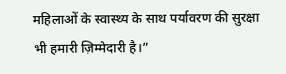महिलाओं के स्वास्थ्य के साथ पर्यावरण की सुरक्षा भी हमारी ज़िम्मेदारी है।”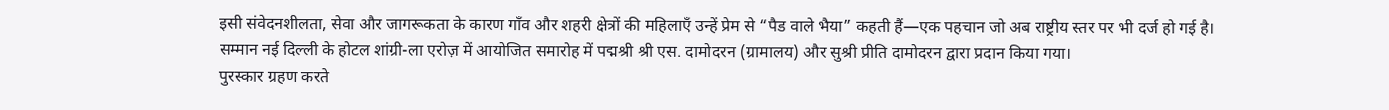इसी संवेदनशीलता, सेवा और जागरूकता के कारण गाँव और शहरी क्षेत्रों की महिलाएँ उन्हें प्रेम से “पैड वाले भैया” कहती हैं—एक पहचान जो अब राष्ट्रीय स्तर पर भी दर्ज हो गई है।
सम्मान नई दिल्ली के होटल शांग्री-ला एरोज़ में आयोजित समारोह में पद्मश्री श्री एस. दामोदरन (ग्रामालय) और सुश्री प्रीति दामोदरन द्वारा प्रदान किया गया।
पुरस्कार ग्रहण करते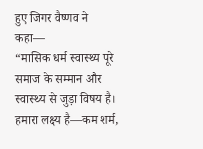हुए जिगर वैष्णव ने कहा—
“मासिक धर्म स्वास्थ्य पूरे समाज के सम्मान और स्वास्थ्य से जुड़ा विषय है। हमारा लक्ष्य है—कम शर्म,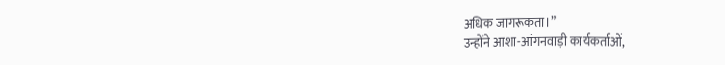अधिक जागरूकता।”
उन्होंने आशा-आंगनवाड़ी कार्यकर्ताओं,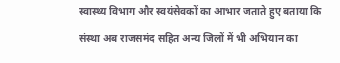स्वास्थ्य विभाग और स्वयंसेवकों का आभार जताते हुए बताया कि संस्था अब राजसमंद सहित अन्य जिलों में भी अभियान का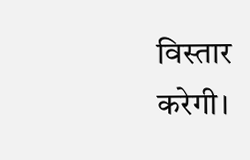विस्तार करेगी।